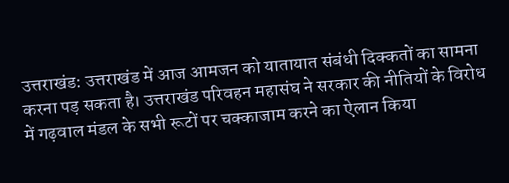उत्तराखंड: उत्तराखंड में आज आमजन को यातायात संबंधी दिक्कतों का सामना करना पड़ सकता है। उत्तराखंड परिवहन महासंघ ने सरकार की नीतियों के विरोध में गढ़वाल मंडल के सभी रूटों पर चक्काजाम करने का ऐलान किया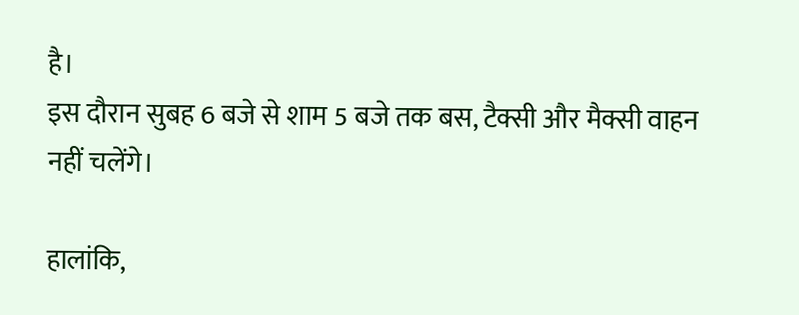है।
इस दौरान सुबह 6 बजे से शाम 5 बजे तक बस, टैक्सी और मैक्सी वाहन नहीं चलेंगे।

हालांकि,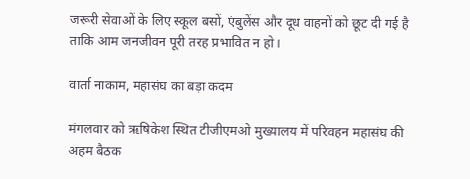जरूरी सेवाओं के लिए स्कूल बसों, एंबुलेंस और दूध वाहनों को छूट दी गई है ताकि आम जनजीवन पूरी तरह प्रभावित न हो।

वार्ता नाकाम, महासंघ का बड़ा कदम

मंगलवार को ऋषिकेश स्थित टीजीएमओ मुख्यालय में परिवहन महासंघ की अहम बैठक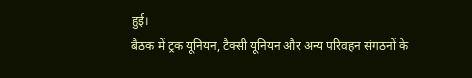हुई।
बैठक में ट्रक यूनियन, टैक्सी यूनियन और अन्य परिवहन संगठनों के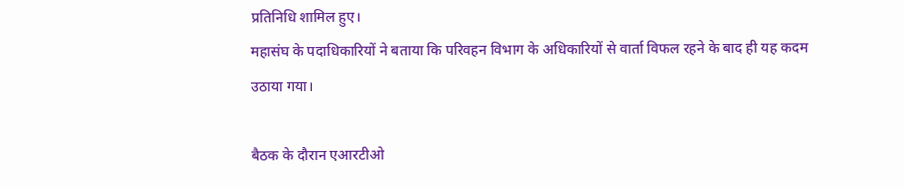प्रतिनिधि शामिल हुए।
महासंघ के पदाधिकारियों ने बताया कि परिवहन विभाग के अधिकारियों से वार्ता विफल रहने के बाद ही यह कदम उठाया गया।

बैठक के दौरान एआरटीओ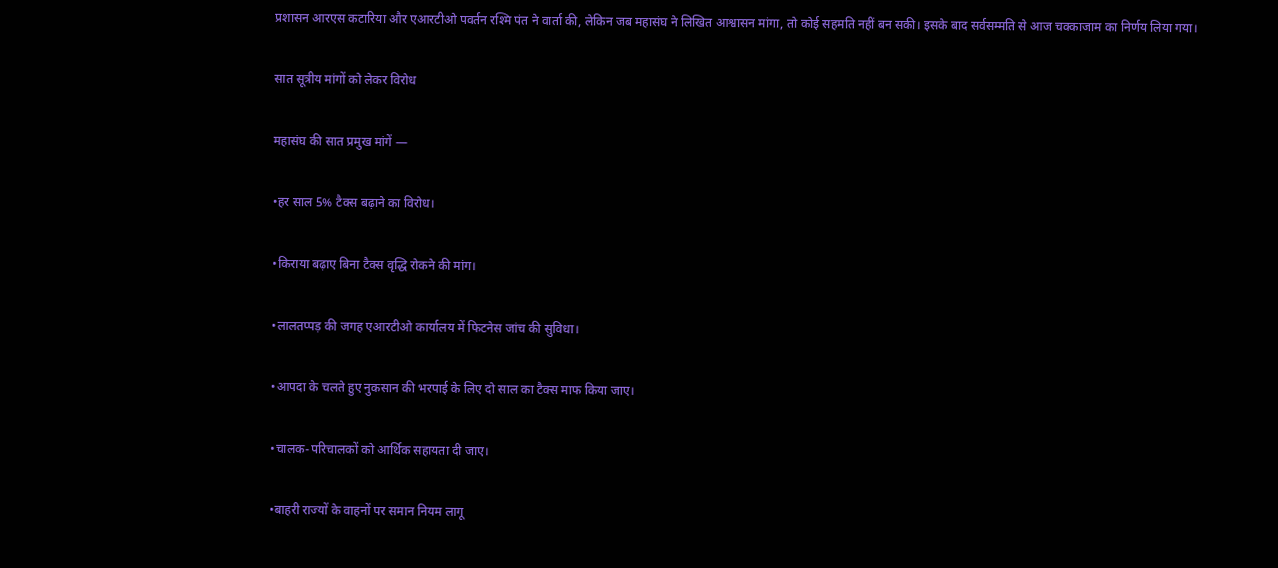प्रशासन आरएस कटारिया और एआरटीओ पवर्तन रश्मि पंत ने वार्ता की, लेकिन जब महासंघ ने लिखित आश्वासन मांगा, तो कोई सहमति नहीं बन सकी। इसके बाद सर्वसम्मति से आज चक्काजाम का निर्णय लिया गया।

सात सूत्रीय मांगों को लेकर विरोध

महासंघ की सात प्रमुख मांगें —

•हर साल 5% टैक्स बढ़ाने का विरोध।

•किराया बढ़ाए बिना टैक्स वृद्धि रोकने की मांग।

•लालतप्पड़ की जगह एआरटीओ कार्यालय में फिटनेस जांच की सुविधा।

•आपदा के चलते हुए नुकसान की भरपाई के लिए दो साल का टैक्स माफ किया जाए।

•चालक-परिचालकों को आर्थिक सहायता दी जाए।

•बाहरी राज्यों के वाहनों पर समान नियम लागू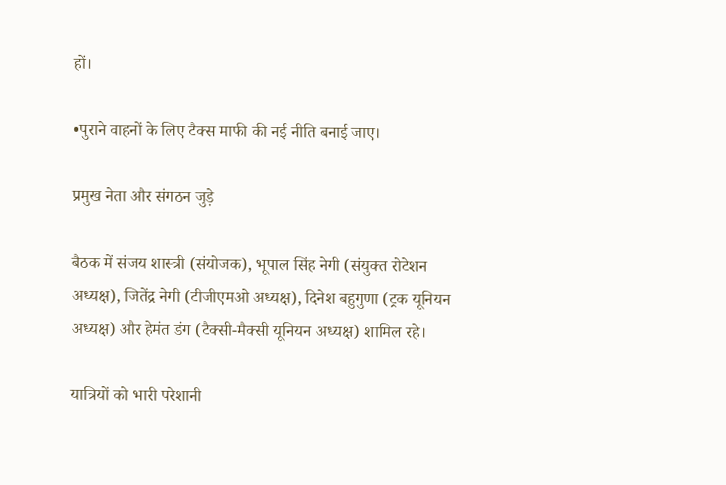हों।

•पुराने वाहनों के लिए टैक्स माफी की नई नीति बनाई जाए।

प्रमुख नेता और संगठन जुड़े

बैठक में संजय शास्त्री (संयोजक), भूपाल सिंह नेगी (संयुक्त रोटेशन अध्यक्ष), जितेंद्र नेगी (टीजीएमओ अध्यक्ष), दिनेश बहुगुणा (ट्रक यूनियन अध्यक्ष) और हेमंत डंग (टैक्सी-मैक्सी यूनियन अध्यक्ष) शामिल रहे।

यात्रियों को भारी परेशानी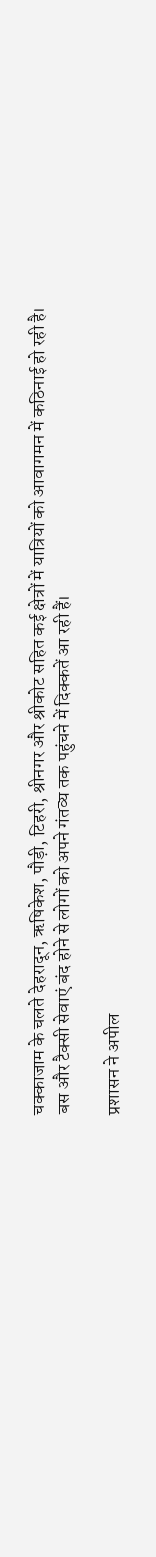चक्काजाम के चलते देहरादून, ऋषिकेश, पौड़ी, टिहरी, श्रीनगर और श्रीकोट सहित कई क्षेत्रों में यात्रियों को आवागमन में कठिनाई हो रही है।
बस और टैक्सी सेवाएं बंद होने से लोगों को अपने गंतव्य तक पहुंचने में दिक्कतें आ रही हैं।

प्रशासन ने अपील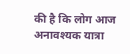की है कि लोग आज अनावश्यक यात्रा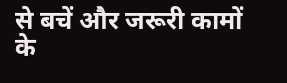से बचें और जरूरी कामों के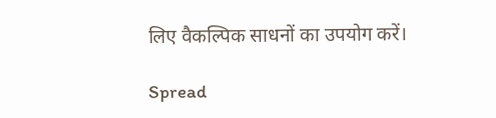लिए वैकल्पिक साधनों का उपयोग करें।

Spread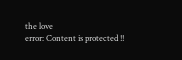the love
error: Content is protected !!